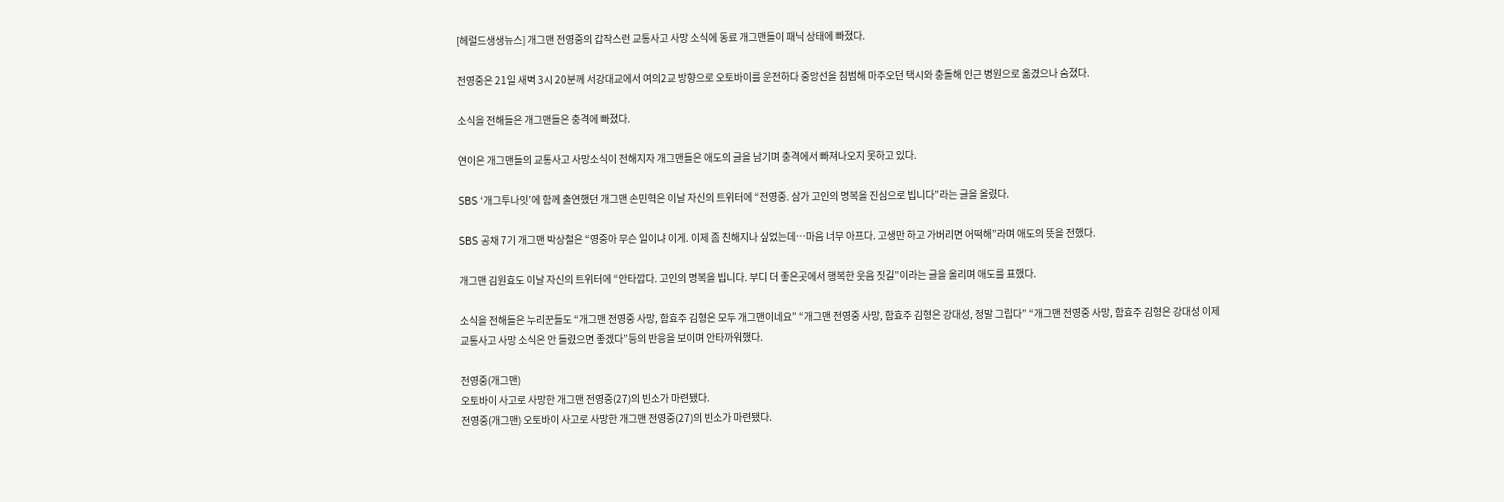[헤럴드생생뉴스] 개그맨 전영중의 갑작스런 교통사고 사망 소식에 동료 개그맨들이 패닉 상태에 빠졌다.

전영중은 21일 새벽 3시 20분께 서강대교에서 여의2교 방향으로 오토바이를 운전하다 중앙선을 침범해 마주오던 택시와 충돌해 인근 병원으로 옮겼으나 숨졌다.

소식을 전해들은 개그맨들은 충격에 빠졌다.

연이은 개그맨들의 교통사고 사망소식이 전해지자 개그맨들은 애도의 글을 남기며 충격에서 빠져나오지 못하고 있다.

SBS ‘개그투나잇’에 함께 출연했던 개그맨 손민혁은 이날 자신의 트위터에 “전영중. 삼가 고인의 명복을 진심으로 빕니다”라는 글을 올렸다.

SBS 공채 7기 개그맨 박상철은 “영중아 무슨 일이냐 이게. 이제 좀 친해지나 싶었는데…마음 너무 아프다. 고생만 하고 가버리면 어떡해”라며 애도의 뜻을 전했다.

개그맨 김원효도 이날 자신의 트위터에 “안타깝다. 고인의 명복을 빕니다. 부디 더 좋은곳에서 행복한 웃음 짓길”이라는 글을 올리며 애도를 표했다.

소식을 전해들은 누리꾼들도 “개그맨 전영중 사망, 함효주 김형은 모두 개그맨이네요” “개그맨 전영중 사망, 함효주 김형은 강대성, 정말 그립다” “개그맨 전영중 사망, 함효주 김형은 강대성 이제 교통사고 사망 소식은 안 들렸으면 좋겠다”등의 반응을 보이며 안타까워했다.

전영중(개그맨)
오토바이 사고로 사망한 개그맨 전영중(27)의 빈소가 마련됐다.
전영중(개그맨) 오토바이 사고로 사망한 개그맨 전영중(27)의 빈소가 마련됐다.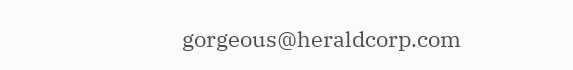gorgeous@heraldcorp.com